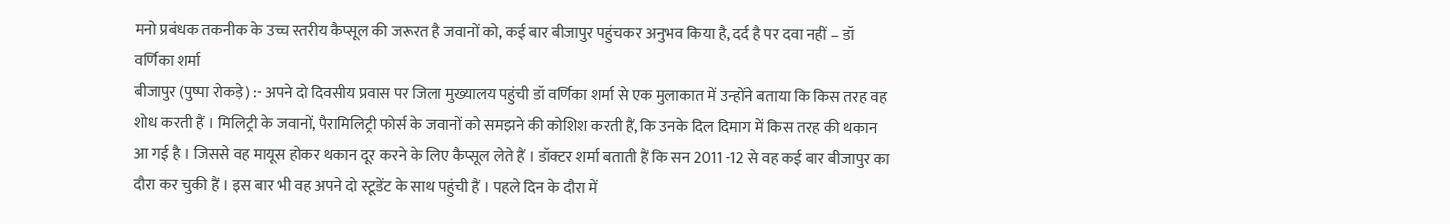मनो प्रबंधक तकनीक के उच्च स्तरीय कैप्सूल की जरूरत है जवानों को, कई बार बीजापुर पहुंचकर अनुभव किया है, दर्द है पर दवा नहीं – डॉ वर्णिका शर्मा
बीजापुर (पुष्पा रोकड़े) :- अपने दो दिवसीय प्रवास पर जिला मुख्यालय पहुंची डॉ वर्णिका शर्मा से एक मुलाकात में उन्होंने बताया कि किस तरह वह शोध करती हैं । मिलिट्री के जवानों, पैरामिलिट्री फोर्स के जवानों को समझने की कोशिश करती हैं, कि उनके दिल दिमाग में किस तरह की थकान आ गई है । जिससे वह मायूस होकर थकान दूर करने के लिए कैप्सूल लेते हैं । डॉक्टर शर्मा बताती हैं कि सन 2011 -12 से वह कई बार बीजापुर का दौरा कर चुकी हैं । इस बार भी वह अपने दो स्टूडेंट के साथ पहुंची हैं । पहले दिन के दौरा में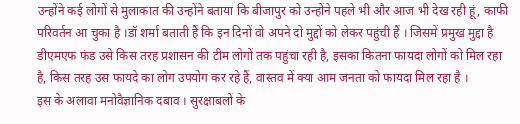उन्होंने कई लोगों से मुलाकात की उन्होंने बताया कि बीजापुर को उन्होंने पहले भी और आज भी देख रही हूं, काफी परिवर्तन आ चुका है ।डॉ शर्मा बताती हैं कि इन दिनों वो अपने दो मुद्दों को लेकर पहुंची हैं । जिसमें प्रमुख मुद्दा है डीएमएफ फंड उसे किस तरह प्रशासन की टीम लोगों तक पहुंचा रही है, इसका कितना फायदा लोगों को मिल रहा है, किस तरह उस फायदे का लोग उपयोग कर रहे हैं, वास्तव में क्या आम जनता को फायदा मिल रहा है ।
इस के अलावा मनोवैज्ञानिक दबाव । सुरक्षाबलों के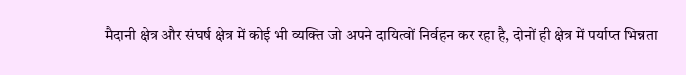मैदानी क्षेत्र और संघर्ष क्षेत्र में कोई भी व्यक्ति जो अपने दायित्वों निर्वहन कर रहा है, दोनों ही क्षेत्र में पर्याप्त भिन्नता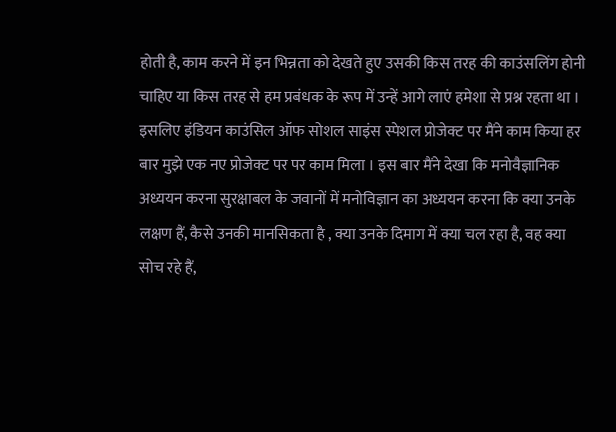होती है, काम करने में इन भिन्नता को देखते हुए उसकी किस तरह की काउंसलिंग होनी चाहिए या किस तरह से हम प्रबंधक के रूप में उन्हें आगे लाएं हमेशा से प्रश्न रहता था । इसलिए इंडियन काउंसिल ऑफ सोशल साइंस स्पेशल प्रोजेक्ट पर मैंने काम किया हर बार मुझे एक नए प्रोजेक्ट पर पर काम मिला । इस बार मैंने देखा कि मनोवैज्ञानिक अध्ययन करना सुरक्षाबल के जवानों में मनोविज्ञान का अध्ययन करना कि क्या उनके लक्षण हैं, कैसे उनकी मानसिकता है , क्या उनके दिमाग में क्या चल रहा है, वह क्या सोच रहे हैं,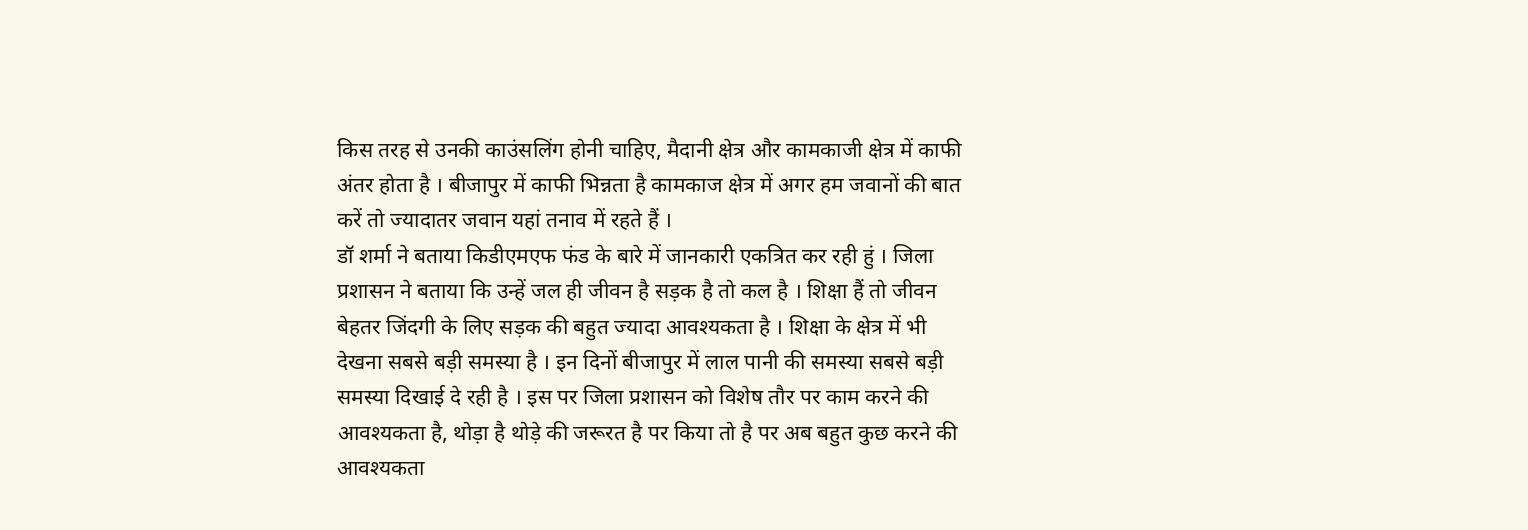किस तरह से उनकी काउंसलिंग होनी चाहिए, मैदानी क्षेत्र और कामकाजी क्षेत्र में काफी अंतर होता है । बीजापुर में काफी भिन्नता है कामकाज क्षेत्र में अगर हम जवानों की बात करें तो ज्यादातर जवान यहां तनाव में रहते हैं ।
डॉ शर्मा ने बताया किडीएमएफ फंड के बारे में जानकारी एकत्रित कर रही हुं । जिला प्रशासन ने बताया कि उन्हें जल ही जीवन है सड़क है तो कल है । शिक्षा हैं तो जीवन बेहतर जिंदगी के लिए सड़क की बहुत ज्यादा आवश्यकता है । शिक्षा के क्षेत्र में भी देखना सबसे बड़ी समस्या है । इन दिनों बीजापुर में लाल पानी की समस्या सबसे बड़ी समस्या दिखाई दे रही है । इस पर जिला प्रशासन को विशेष तौर पर काम करने की आवश्यकता है, थोड़ा है थोड़े की जरूरत है पर किया तो है पर अब बहुत कुछ करने की आवश्यकता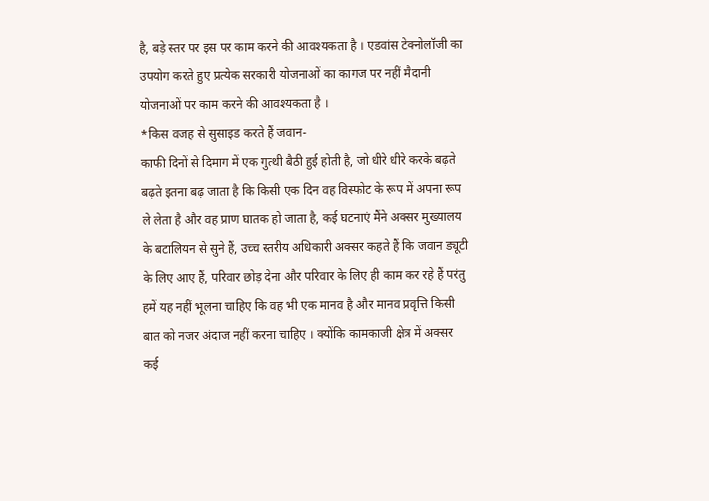है, बड़े स्तर पर इस पर काम करने की आवश्यकता है । एडवांस टेक्नोलॉजी का उपयोग करते हुए प्रत्येक सरकारी योजनाओं का कागज पर नहीं मैदानी योजनाओं पर काम करने की आवश्यकता है ।
*किस वजह से सुसाइड करते हैं जवान-
काफी दिनों से दिमाग में एक गुत्थी बैठी हुई होती है, जो धीरे धीरे करके बढ़ते बढ़ते इतना बढ़ जाता है कि किसी एक दिन वह विस्फोट के रूप में अपना रूप ले लेता है और वह प्राण घातक हो जाता है, कई घटनाएं मैंने अक्सर मुख्यालय के बटालियन से सुने हैं, उच्च स्तरीय अधिकारी अक्सर कहते हैं कि जवान ड्यूटी के लिए आए हैं, परिवार छोड़ देना और परिवार के लिए ही काम कर रहे हैं परंतु हमें यह नहीं भूलना चाहिए कि वह भी एक मानव है और मानव प्रवृत्ति किसी बात को नजर अंदाज नहीं करना चाहिए । क्योंकि कामकाजी क्षेत्र में अक्सर कई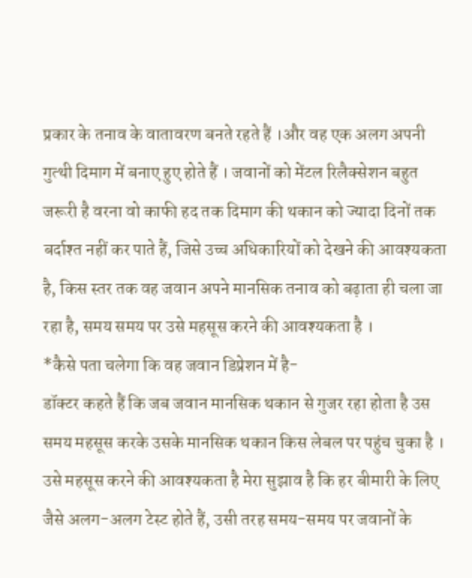प्रकार के तनाव के वातावरण बनते रहते हैं ।और वह एक अलग अपनी गुत्थी दिमाग में बनाए हुए होते हैं । जवानों को मेंटल रिलैक्सेशन बहुत जरूरी है वरना वो काफी हद तक दिमाग की थकान को ज्यादा दिनों तक बर्दाश्त नहीं कर पाते हैं, जिसे उच्च अधिकारियों को देखने की आवश्यकता है, किस स्तर तक वह जवान अपने मानसिक तनाव को बढ़ाता ही चला जा रहा है, समय समय पर उसे महसूस करने की आवश्यकता है ।
*कैसे पता चलेगा कि वह जवान डिप्रेशन में है-
डॉक्टर कहते हैं कि जब जवान मानसिक थकान से गुजर रहा होता है उस समय महसूस करके उसके मानसिक थकान किस लेबल पर पहुंच चुका है । उसे महसूस करने की आवश्यकता है मेरा सुझाव है कि हर बीमारी के लिए जैसे अलग-अलग टेस्ट होते हैं, उसी तरह समय-समय पर जवानों के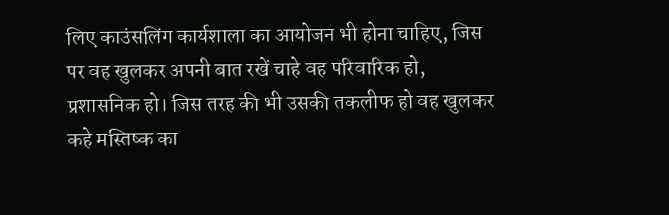लिए काउंसलिंग कार्यशाला का आयोजन भी होना चाहिए, जिस पर वह खुलकर अपनी बात रखें चाहे वह परिवारिक हो, प्रशासनिक हो। जिस तरह की भी उसकी तकलीफ हो वह खुलकर कहे मस्तिष्क का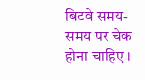बिटवे समय-समय पर चेक होना चाहिए ।